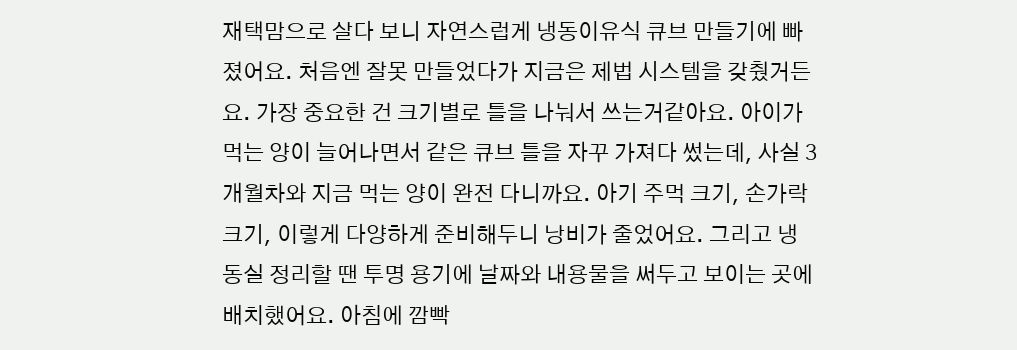재택맘으로 살다 보니 자연스럽게 냉동이유식 큐브 만들기에 빠졌어요. 처음엔 잘못 만들었다가 지금은 제법 시스템을 갖췄거든요. 가장 중요한 건 크기별로 틀을 나눠서 쓰는거같아요. 아이가 먹는 양이 늘어나면서 같은 큐브 틀을 자꾸 가져다 썼는데, 사실 3개월차와 지금 먹는 양이 완전 다니까요. 아기 주먹 크기, 손가락 크기, 이렇게 다양하게 준비해두니 낭비가 줄었어요. 그리고 냉동실 정리할 땐 투명 용기에 날짜와 내용물을 써두고 보이는 곳에 배치했어요. 아침에 깜빡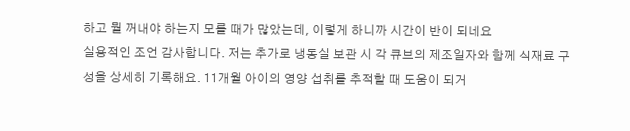하고 뭘 꺼내야 하는지 모를 때가 많았는데, 이렇게 하니까 시간이 반이 되네요
실용적인 조언 감사합니다. 저는 추가로 냉동실 보관 시 각 큐브의 제조일자와 함께 식재료 구성을 상세히 기록해요. 11개월 아이의 영양 섭취를 추적할 때 도움이 되거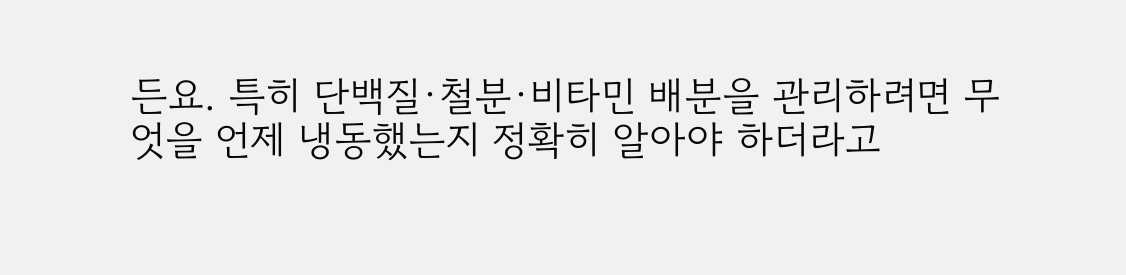든요. 특히 단백질·철분·비타민 배분을 관리하려면 무엇을 언제 냉동했는지 정확히 알아야 하더라고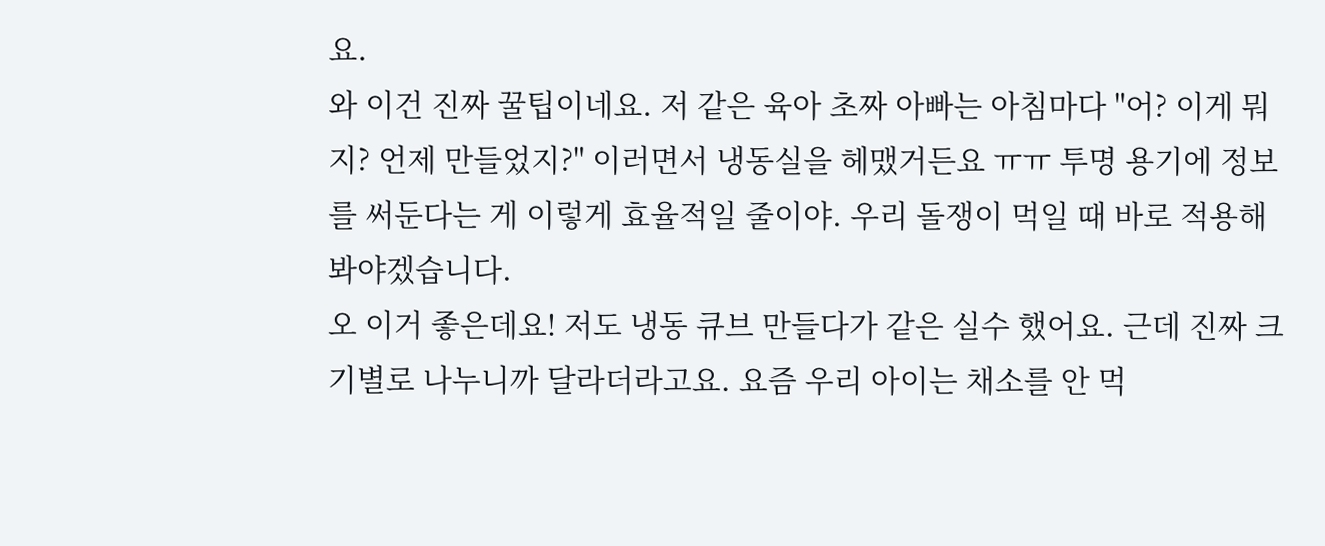요.
와 이건 진짜 꿀팁이네요. 저 같은 육아 초짜 아빠는 아침마다 "어? 이게 뭐지? 언제 만들었지?" 이러면서 냉동실을 헤맸거든요 ㅠㅠ 투명 용기에 정보를 써둔다는 게 이렇게 효율적일 줄이야. 우리 돌쟁이 먹일 때 바로 적용해봐야겠습니다.
오 이거 좋은데요! 저도 냉동 큐브 만들다가 같은 실수 했어요. 근데 진짜 크기별로 나누니까 달라더라고요. 요즘 우리 아이는 채소를 안 먹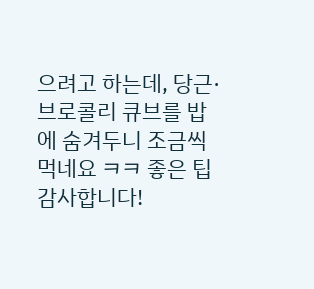으려고 하는데, 당근·브로콜리 큐브를 밥에 숨겨두니 조금씩 먹네요 ㅋㅋ 좋은 팁 감사합니다!